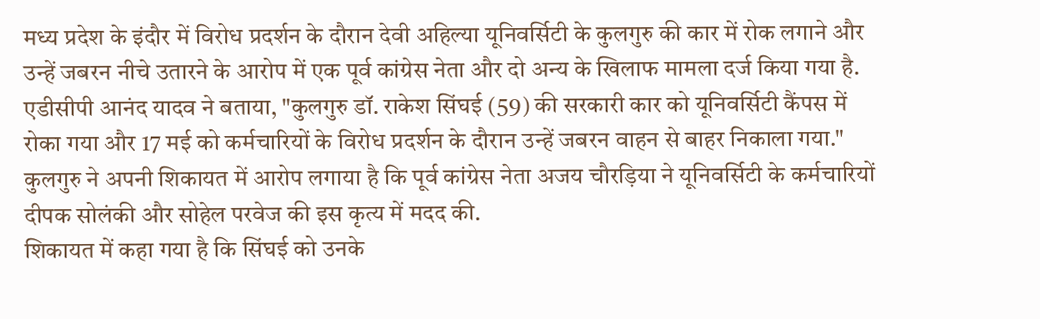मध्य प्रदेश के इंदौर में विरोध प्रदर्शन के दौरान देवी अहिल्या यूनिवर्सिटी के कुलगुरु की कार में रोक लगाने और उन्हें जबरन नीचे उतारने के आरोप में एक पूर्व कांग्रेस नेता और दो अन्य के खिलाफ मामला दर्ज किया गया है.
एडीसीपी आनंद यादव ने बताया, "कुलगुरु डॉ. राकेश सिंघई (59) की सरकारी कार को यूनिवर्सिटी कैंपस में रोका गया और 17 मई को कर्मचारियों के विरोध प्रदर्शन के दौरान उन्हें जबरन वाहन से बाहर निकाला गया."
कुलगुरु ने अपनी शिकायत में आरोप लगाया है कि पूर्व कांग्रेस नेता अजय चौरड़िया ने यूनिवर्सिटी के कर्मचारियों दीपक सोलंकी और सोहेल परवेज की इस कृत्य में मदद की.
शिकायत में कहा गया है कि सिंघई को उनके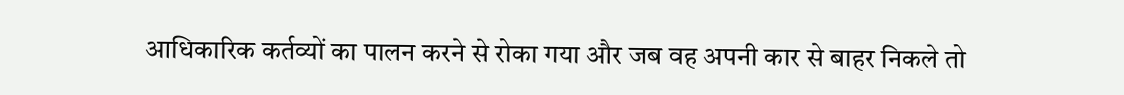आधिकारिक कर्तव्यों का पालन करने से रोका गया और जब वह अपनी कार से बाहर निकले तो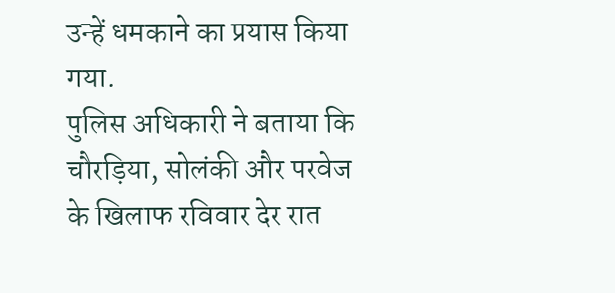उन्हें धमकाने का प्रयास किया गया.
पुलिस अधिकारी ने बताया कि चौरड़िया, सोलंकी और परवेज के खिलाफ रविवार देर रात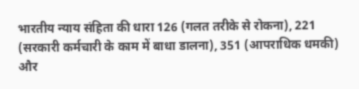भारतीय न्याय संहिता की धारा 126 (गलत तरीके से रोकना), 221 (सरकारी कर्मचारी के काम में बाधा डालना), 351 (आपराधिक धमकी) और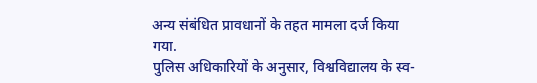अन्य संबंधित प्रावधानों के तहत मामला दर्ज किया गया.
पुलिस अधिकारियों के अनुसार, विश्वविद्यालय के स्व-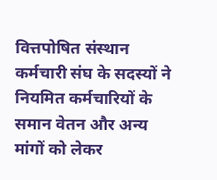वित्तपोषित संस्थान कर्मचारी संघ के सदस्यों ने नियमित कर्मचारियों के समान वेतन और अन्य मांगों को लेकर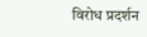विरोध प्रदर्शन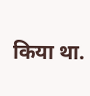किया था.